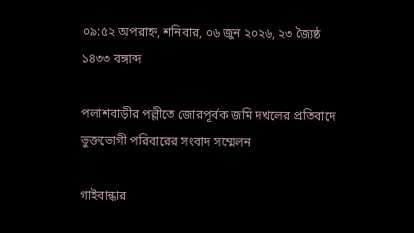০৯:৫২ অপরাহ্ন, শনিবার, ০৬ জুন ২০২৬, ২৩ জ্যৈষ্ঠ ১৪৩৩ বঙ্গাব্দ

পলাশবাড়ীর পল্লীতে জোরপূর্বক জমি দখলের প্রতিবাদে ভুক্তভোগী পরিবারের সংবাদ সম্মেলন

গাইবান্ধার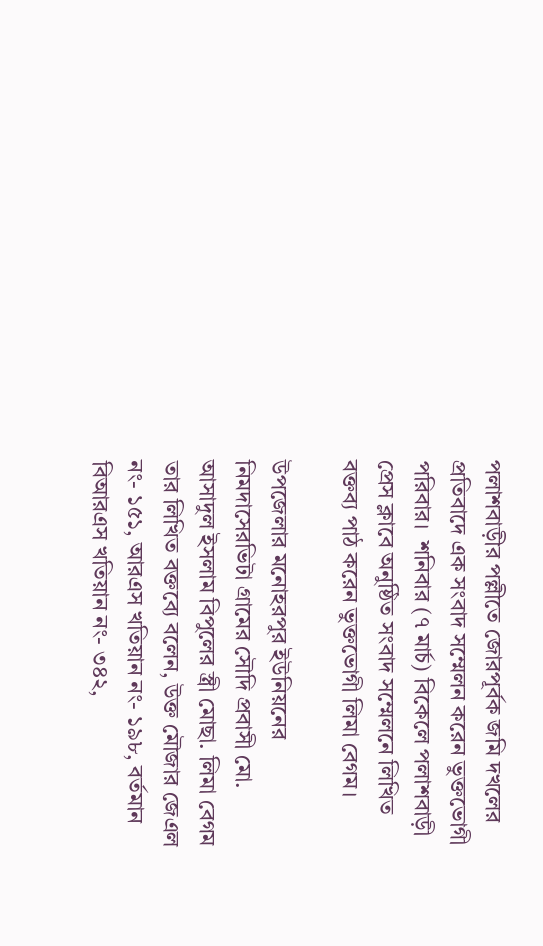পলাশবাড়ীর পল্লীতে জোরপূর্বক জমি দখলের প্রতিবাদে এক সংবাদ সম্মেলন করেন ভুক্তভোগী পরিবার।  শনিবার (৭ মার্চ) বিকেলে পলাশবাড়ী প্রেস ক্লাবে অনুষ্ঠিত সংবাদ সম্মেলনে লিখিত বক্তব্য পাঠ করেন ভুক্তভোগী লিমা বেগম।

উপজেলার মনোহরপুর ইউনিয়নের নিমদাসেরভিটা গ্রামের সৌদি প্রবাসী মো. আসাদুল ইসলাম বিপুলের স্ত্রী মোছা. লিমা বেগম তার লিখিত বক্তব্যে বলেন, উক্ত মৌজার জেএল নং- ১৫১, আরএস খতিয়ান নং- ১৯৮, বর্তমান বিআরএস খতিয়ান নং- ৩৪২,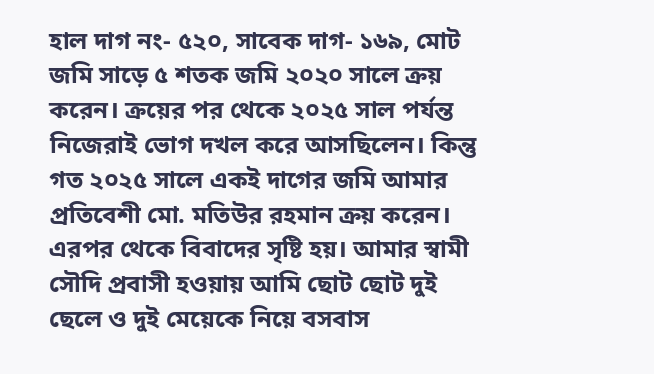হাল দাগ নং- ৫২০, সাবেক দাগ- ১৬৯, মোট জমি সাড়ে ৫ শতক জমি ২০২০ সালে ক্রয় করেন। ক্রয়ের পর থেকে ২০২৫ সাল পর্যন্ত নিজেরাই ভোগ দখল করে আসছিলেন। কিন্তু গত ২০২৫ সালে একই দাগের জমি আমার প্রতিবেশী মো. মতিউর রহমান ক্রয় করেন। এরপর থেকে বিবাদের সৃষ্টি হয়। আমার স্বামী সৌদি প্রবাসী হওয়ায় আমি ছোট ছোট দুই ছেলে ও দুই মেয়েকে নিয়ে বসবাস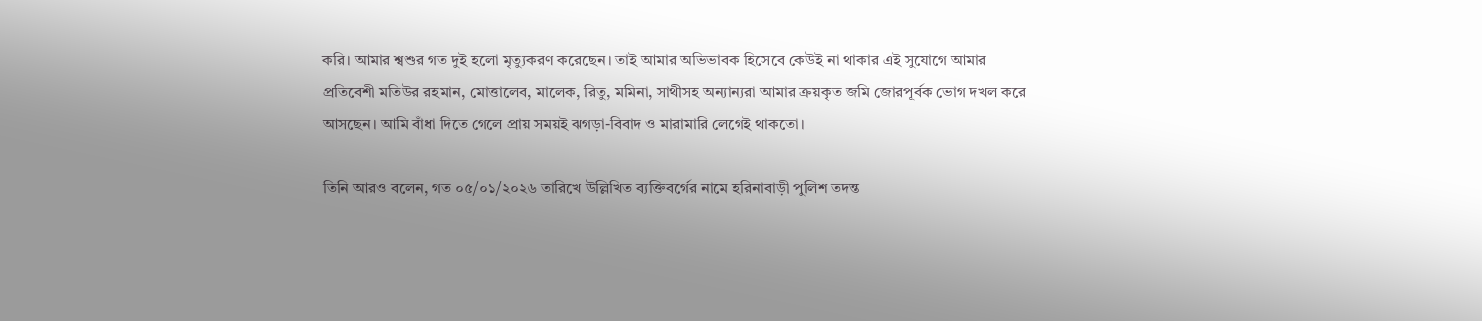করি। আমার শ্বশুর গত দুই হলো মৃত্যুকরণ করেছেন। তাই আমার অভিভাবক হিসেবে কেউই না থাকার এই সুযোগে আমার প্রতিবেশী মতিউর রহমান, মোত্তালেব, মালেক, রিতু, মমিনা, সাথীসহ অন্যান্যরা আমার ক্রয়কৃত জমি জোরপূর্বক ভোগ দখল করে আসছেন। আমি বাঁধা দিতে গেলে প্রায় সময়ই ঝগড়া-বিবাদ ও মারামারি লেগেই থাকতো।

তিনি আরও বলেন, গত ০৫/০১/২০২৬ তারিখে উল্লিখিত ব্যক্তিবর্গের নামে হরিনাবাড়ী পুলিশ তদন্ত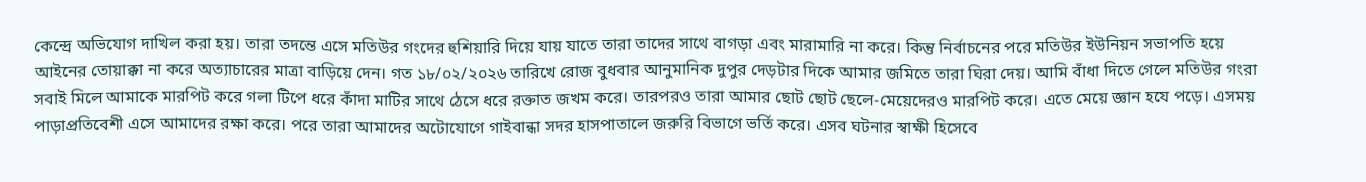কেন্দ্রে অভিযোগ দাখিল করা হয়। তারা তদন্তে এসে মতিউর গংদের হুশিয়ারি দিয়ে যায় যাতে তারা তাদের সাথে বাগড়া এবং মারামারি না করে। কিন্তু নির্বাচনের পরে মতিউর ইউনিয়ন সভাপতি হয়ে আইনের তোয়াক্কা না করে অত্যাচারের মাত্রা বাড়িয়ে দেন। গত ১৮/০২/২০২৬ তারিখে রোজ বুধবার আনুমানিক দুপুর দেড়টার দিকে আমার জমিতে তারা ঘিরা দেয়। আমি বাঁধা দিতে গেলে মতিউর গংরা সবাই মিলে আমাকে মারপিট করে গলা টিপে ধরে কাঁদা মাটির সাথে ঠেসে ধরে রক্তাত জখম করে। তারপরও তারা আমার ছোট ছোট ছেলে-মেয়েদেরও মারপিট করে। এতে মেয়ে জ্ঞান হযে পড়ে। এসময় পাড়াপ্রতিবেশী এসে আমাদের রক্ষা করে। পরে তারা আমাদের অটোযোগে গাইবান্ধা সদর হাসপাতালে জরুরি বিভাগে ভর্তি করে। এসব ঘটনার স্বাক্ষী হিসেবে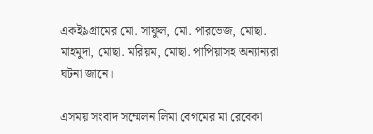একই৯গ্রামের মো. সাফুল, মো. পারভেজ, মোছা. মাহমুদা, মোছা. মরিয়ম, মোছা. পাপিয়াসহ অন্যান্যরা ঘটনা জানে।

এসময় সংবাদ সম্মেলন লিমা বেগমের মা রেবেকা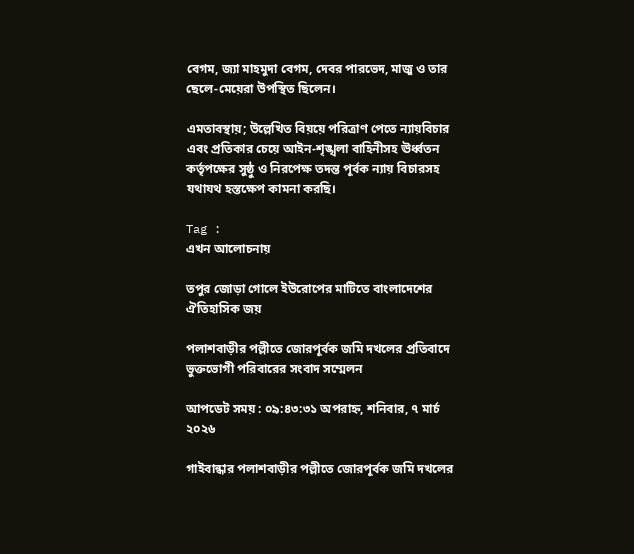বেগম, জ্যা মাহমুদা বেগম, দেবর পারভেদ, মাজু ও তার ছেলে-মেয়েরা উপস্থিত ছিলেন।

এমতাবস্থায়; উল্লেখিত বিয়য়ে পরিত্রাণ পেতে ন্যায়বিচার এবং প্রতিকার চেয়ে আইন-শৃঙ্খলা বাহিনীসহ ঊর্ধ্বতন কর্তৃপক্ষের সুষ্ঠু ও নিরপেক্ষ তদন্ত পূর্বক ন্যায় বিচারসহ যথাযথ হস্তক্ষেপ কামনা করছি।

Tag :
এখন আলোচনায়

তপুর জোড়া গোলে ইউরোপের মাটিতে বাংলাদেশের ঐতিহাসিক জয়

পলাশবাড়ীর পল্লীতে জোরপূর্বক জমি দখলের প্রতিবাদে ভুক্তভোগী পরিবারের সংবাদ সম্মেলন

আপডেট সময় : ০৯:৪৩:৩১ অপরাহ্ন, শনিবার, ৭ মার্চ ২০২৬

গাইবান্ধার পলাশবাড়ীর পল্লীতে জোরপূর্বক জমি দখলের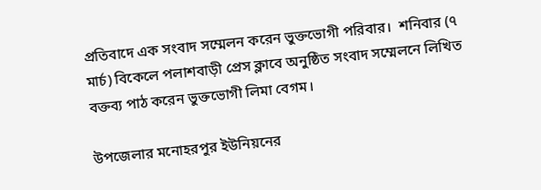প্রতিবাদে এক সংবাদ সম্মেলন করেন ভুক্তভোগী পরিবার।  শনিবার (৭ মার্চ) বিকেলে পলাশবাড়ী প্রেস ক্লাবে অনুষ্ঠিত সংবাদ সম্মেলনে লিখিত বক্তব্য পাঠ করেন ভুক্তভোগী লিমা বেগম।

উপজেলার মনোহরপুর ইউনিয়নের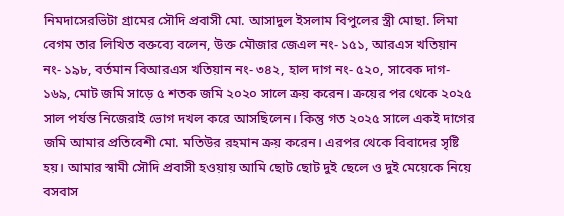নিমদাসেরভিটা গ্রামের সৌদি প্রবাসী মো. আসাদুল ইসলাম বিপুলের স্ত্রী মোছা. লিমা বেগম তার লিখিত বক্তব্যে বলেন, উক্ত মৌজার জেএল নং- ১৫১, আরএস খতিয়ান নং- ১৯৮, বর্তমান বিআরএস খতিয়ান নং- ৩৪২, হাল দাগ নং- ৫২০, সাবেক দাগ- ১৬৯, মোট জমি সাড়ে ৫ শতক জমি ২০২০ সালে ক্রয় করেন। ক্রয়ের পর থেকে ২০২৫ সাল পর্যন্ত নিজেরাই ভোগ দখল করে আসছিলেন। কিন্তু গত ২০২৫ সালে একই দাগের জমি আমার প্রতিবেশী মো. মতিউর রহমান ক্রয় করেন। এরপর থেকে বিবাদের সৃষ্টি হয়। আমার স্বামী সৌদি প্রবাসী হওয়ায় আমি ছোট ছোট দুই ছেলে ও দুই মেয়েকে নিয়ে বসবাস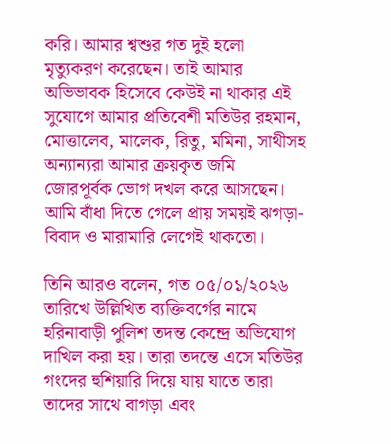করি। আমার শ্বশুর গত দুই হলো মৃত্যুকরণ করেছেন। তাই আমার অভিভাবক হিসেবে কেউই না থাকার এই সুযোগে আমার প্রতিবেশী মতিউর রহমান, মোত্তালেব, মালেক, রিতু, মমিনা, সাথীসহ অন্যান্যরা আমার ক্রয়কৃত জমি জোরপূর্বক ভোগ দখল করে আসছেন। আমি বাঁধা দিতে গেলে প্রায় সময়ই ঝগড়া-বিবাদ ও মারামারি লেগেই থাকতো।

তিনি আরও বলেন, গত ০৫/০১/২০২৬ তারিখে উল্লিখিত ব্যক্তিবর্গের নামে হরিনাবাড়ী পুলিশ তদন্ত কেন্দ্রে অভিযোগ দাখিল করা হয়। তারা তদন্তে এসে মতিউর গংদের হুশিয়ারি দিয়ে যায় যাতে তারা তাদের সাথে বাগড়া এবং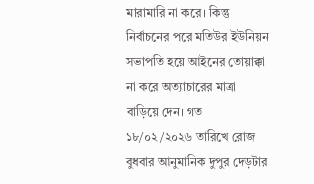মারামারি না করে। কিন্তু নির্বাচনের পরে মতিউর ইউনিয়ন সভাপতি হয়ে আইনের তোয়াক্কা না করে অত্যাচারের মাত্রা বাড়িয়ে দেন। গত ১৮/০২/২০২৬ তারিখে রোজ বুধবার আনুমানিক দুপুর দেড়টার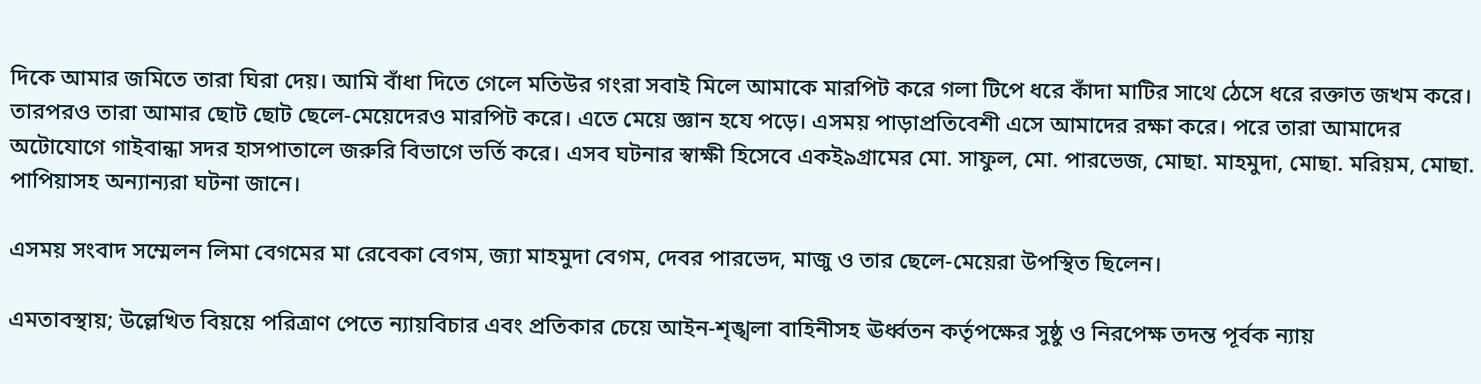দিকে আমার জমিতে তারা ঘিরা দেয়। আমি বাঁধা দিতে গেলে মতিউর গংরা সবাই মিলে আমাকে মারপিট করে গলা টিপে ধরে কাঁদা মাটির সাথে ঠেসে ধরে রক্তাত জখম করে। তারপরও তারা আমার ছোট ছোট ছেলে-মেয়েদেরও মারপিট করে। এতে মেয়ে জ্ঞান হযে পড়ে। এসময় পাড়াপ্রতিবেশী এসে আমাদের রক্ষা করে। পরে তারা আমাদের অটোযোগে গাইবান্ধা সদর হাসপাতালে জরুরি বিভাগে ভর্তি করে। এসব ঘটনার স্বাক্ষী হিসেবে একই৯গ্রামের মো. সাফুল, মো. পারভেজ, মোছা. মাহমুদা, মোছা. মরিয়ম, মোছা. পাপিয়াসহ অন্যান্যরা ঘটনা জানে।

এসময় সংবাদ সম্মেলন লিমা বেগমের মা রেবেকা বেগম, জ্যা মাহমুদা বেগম, দেবর পারভেদ, মাজু ও তার ছেলে-মেয়েরা উপস্থিত ছিলেন।

এমতাবস্থায়; উল্লেখিত বিয়য়ে পরিত্রাণ পেতে ন্যায়বিচার এবং প্রতিকার চেয়ে আইন-শৃঙ্খলা বাহিনীসহ ঊর্ধ্বতন কর্তৃপক্ষের সুষ্ঠু ও নিরপেক্ষ তদন্ত পূর্বক ন্যায়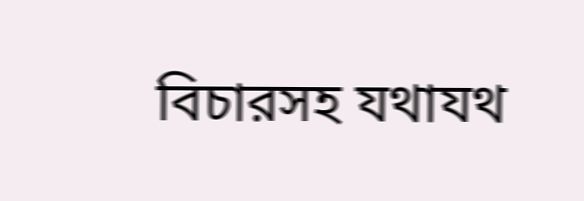বিচারসহ যথাযথ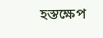হস্তক্ষেপ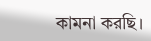কামনা করছি।